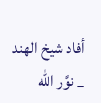أفاد شيخ الهند _ نوَّر الله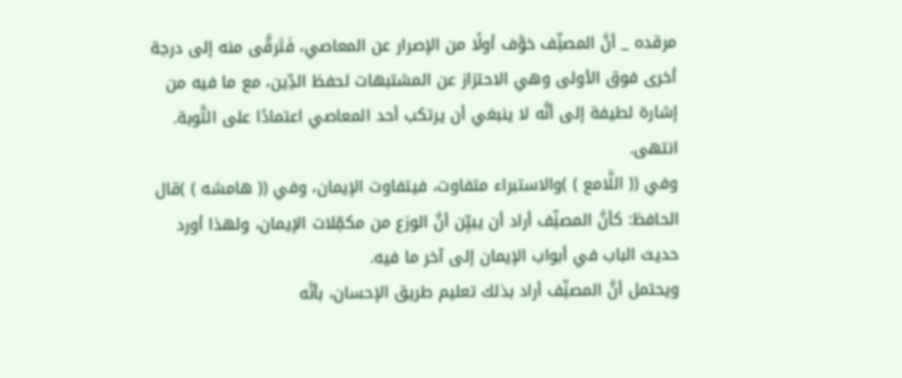مرقده _ أنَّ المصنِّف خوَّف أولًا من الإصرار عن المعاصي، فَتَرقَّى منه إلى درجة أخرى فوق الأولى وهي الاحتزاز عن المشتبهات لحفظ الدِّين، مع ما فيه من إشارة لطيفة إلى أنَّه لا ينبغي أن يرتكب أحد المعاصي اعتمادًا على التَّوبة. انتهى.
وفي (( اللَّامع ) )والاستبراء متفاوت، فيتفاوت الإيمان، وفي (( هامشه ) )قال الحافظ: كأنَّ المصنِّف أراد أن يبيِّن أنَّ الورَع من مكمِّلات الإيمان، ولهذا أورد حديث الباب في أبواب الإيمان إلى آخر ما فيه.
ويحتمل أنَّ المصنِّف أراد بذلك تعليم طريق الإحسان، بأنَّه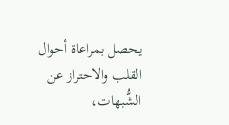يحصل بمراعاة أحوال القلب والاحتراز عن الشُّبهات،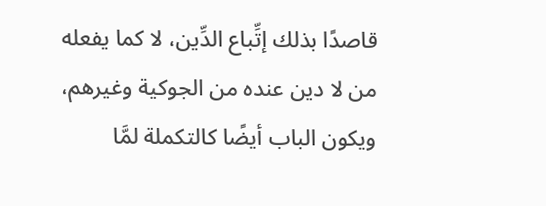قاصدًا بذلك إتِّباع الدِّين، لا كما يفعله من لا دين عنده من الجوكية وغيرهم، ويكون الباب أيضًا كالتكملة لمَّا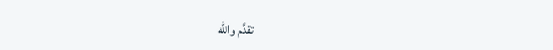تقدَّم والله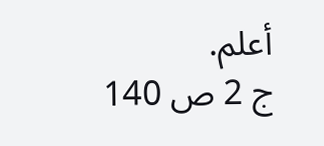أعلم.
ج 2 ص 140